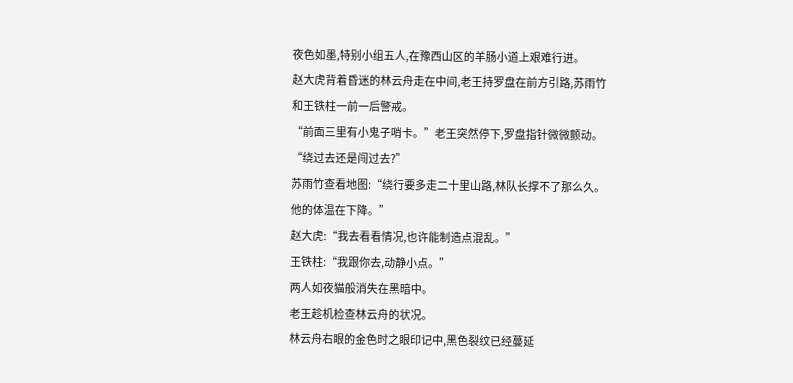夜色如墨,特别小组五人,在豫西山区的羊肠小道上艰难行进。
赵大虎背着昏迷的林云舟走在中间,老王持罗盘在前方引路,苏雨竹和王铁柱一前一后警戒。
“前面三里有小鬼子哨卡。”老王突然停下,罗盘指针微微颤动。
“绕过去还是闯过去?”
苏雨竹查看地图:“绕行要多走二十里山路,林队长撑不了那么久。他的体温在下降。”
赵大虎:“我去看看情况,也许能制造点混乱。”
王铁柱:“我跟你去,动静小点。”
两人如夜猫般消失在黑暗中。
老王趁机检查林云舟的状况。
林云舟右眼的金色时之眼印记中,黑色裂纹已经蔓延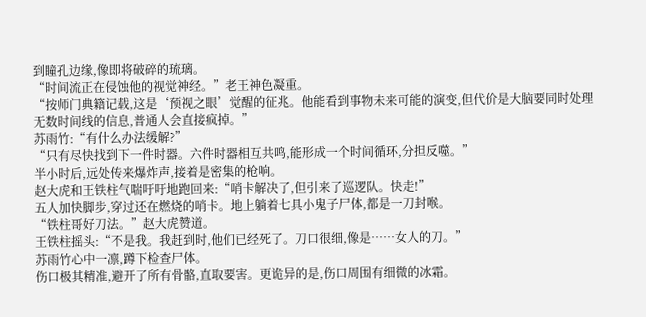到瞳孔边缘,像即将破碎的琉璃。
“时间流正在侵蚀他的视觉神经。”老王神色凝重。
“按师门典籍记载,这是‘预视之眼’觉醒的征兆。他能看到事物未来可能的演变,但代价是大脑要同时处理无数时间线的信息,普通人会直接疯掉。”
苏雨竹:“有什么办法缓解?”
“只有尽快找到下一件时器。六件时器相互共鸣,能形成一个时间循环,分担反噬。”
半小时后,远处传来爆炸声,接着是密集的枪响。
赵大虎和王铁柱气喘吁吁地跑回来:“哨卡解决了,但引来了巡逻队。快走!”
五人加快脚步,穿过还在燃烧的哨卡。地上躺着七具小鬼子尸体,都是一刀封喉。
“铁柱哥好刀法。”赵大虎赞道。
王铁柱摇头:“不是我。我赶到时,他们已经死了。刀口很细,像是……女人的刀。”
苏雨竹心中一凛,蹲下检查尸体。
伤口极其精准,避开了所有骨骼,直取要害。更诡异的是,伤口周围有细微的冰霜。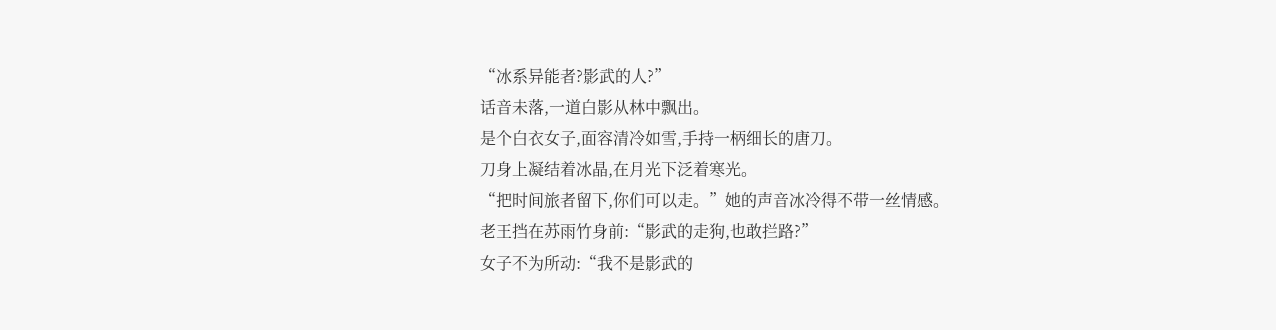“冰系异能者?影武的人?”
话音未落,一道白影从林中飘出。
是个白衣女子,面容清冷如雪,手持一柄细长的唐刀。
刀身上凝结着冰晶,在月光下泛着寒光。
“把时间旅者留下,你们可以走。”她的声音冰冷得不带一丝情感。
老王挡在苏雨竹身前:“影武的走狗,也敢拦路?”
女子不为所动:“我不是影武的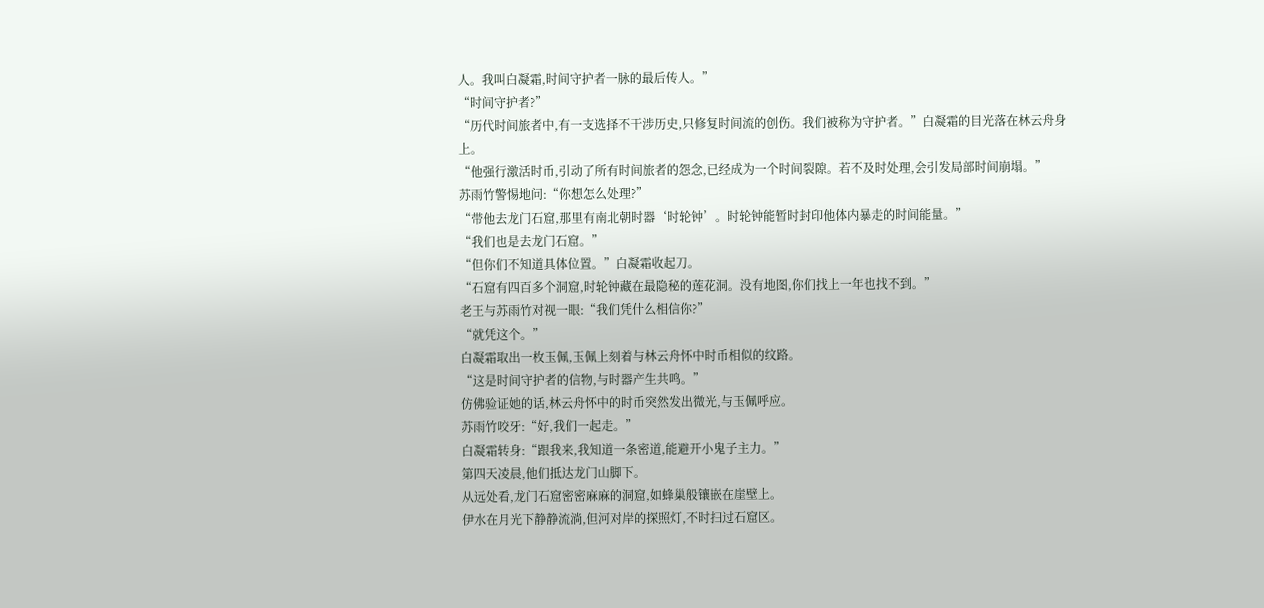人。我叫白凝霜,时间守护者一脉的最后传人。”
“时间守护者?”
“历代时间旅者中,有一支选择不干涉历史,只修复时间流的创伤。我们被称为守护者。”白凝霜的目光落在林云舟身上。
“他强行激活时币,引动了所有时间旅者的怨念,已经成为一个时间裂隙。若不及时处理,会引发局部时间崩塌。”
苏雨竹警惕地问:“你想怎么处理?”
“带他去龙门石窟,那里有南北朝时器‘时轮钟’。时轮钟能暂时封印他体内暴走的时间能量。”
“我们也是去龙门石窟。”
“但你们不知道具体位置。”白凝霜收起刀。
“石窟有四百多个洞窟,时轮钟藏在最隐秘的莲花洞。没有地图,你们找上一年也找不到。”
老王与苏雨竹对视一眼:“我们凭什么相信你?”
“就凭这个。”
白凝霜取出一枚玉佩,玉佩上刻着与林云舟怀中时币相似的纹路。
“这是时间守护者的信物,与时器产生共鸣。”
仿佛验证她的话,林云舟怀中的时币突然发出微光,与玉佩呼应。
苏雨竹咬牙:“好,我们一起走。”
白凝霜转身:“跟我来,我知道一条密道,能避开小鬼子主力。”
第四天凌晨,他们抵达龙门山脚下。
从远处看,龙门石窟密密麻麻的洞窟,如蜂巢般镶嵌在崖壁上。
伊水在月光下静静流淌,但河对岸的探照灯,不时扫过石窟区。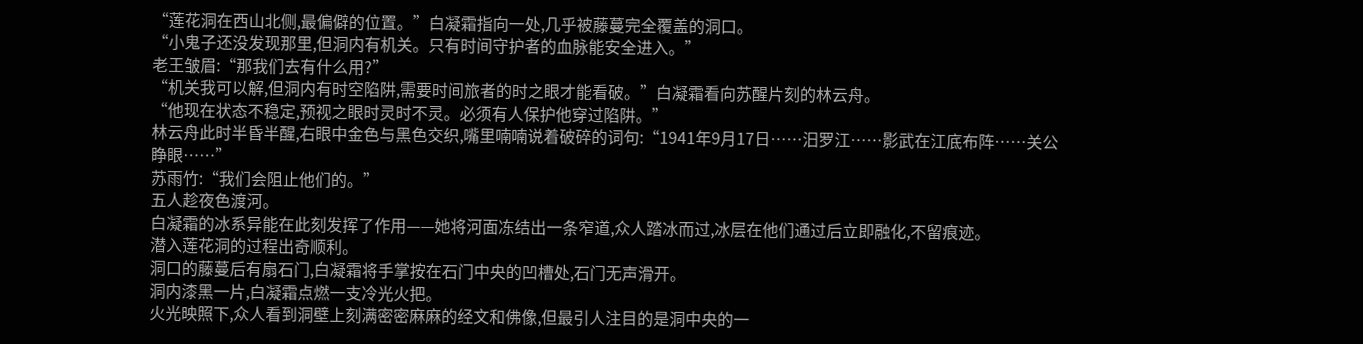“莲花洞在西山北侧,最偏僻的位置。”白凝霜指向一处,几乎被藤蔓完全覆盖的洞口。
“小鬼子还没发现那里,但洞内有机关。只有时间守护者的血脉能安全进入。”
老王皱眉:“那我们去有什么用?”
“机关我可以解,但洞内有时空陷阱,需要时间旅者的时之眼才能看破。”白凝霜看向苏醒片刻的林云舟。
“他现在状态不稳定,预视之眼时灵时不灵。必须有人保护他穿过陷阱。”
林云舟此时半昏半醒,右眼中金色与黑色交织,嘴里喃喃说着破碎的词句:“1941年9月17日……汨罗江……影武在江底布阵……关公睁眼……”
苏雨竹:“我们会阻止他们的。”
五人趁夜色渡河。
白凝霜的冰系异能在此刻发挥了作用——她将河面冻结出一条窄道,众人踏冰而过,冰层在他们通过后立即融化,不留痕迹。
潜入莲花洞的过程出奇顺利。
洞口的藤蔓后有扇石门,白凝霜将手掌按在石门中央的凹槽处,石门无声滑开。
洞内漆黑一片,白凝霜点燃一支冷光火把。
火光映照下,众人看到洞壁上刻满密密麻麻的经文和佛像,但最引人注目的是洞中央的一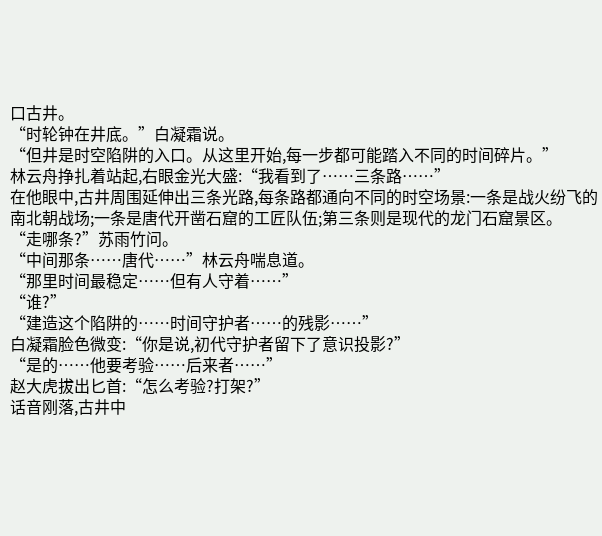口古井。
“时轮钟在井底。”白凝霜说。
“但井是时空陷阱的入口。从这里开始,每一步都可能踏入不同的时间碎片。”
林云舟挣扎着站起,右眼金光大盛:“我看到了……三条路……”
在他眼中,古井周围延伸出三条光路,每条路都通向不同的时空场景:一条是战火纷飞的南北朝战场;一条是唐代开凿石窟的工匠队伍;第三条则是现代的龙门石窟景区。
“走哪条?”苏雨竹问。
“中间那条……唐代……”林云舟喘息道。
“那里时间最稳定……但有人守着……”
“谁?”
“建造这个陷阱的……时间守护者……的残影……”
白凝霜脸色微变:“你是说,初代守护者留下了意识投影?”
“是的……他要考验……后来者……”
赵大虎拔出匕首:“怎么考验?打架?”
话音刚落,古井中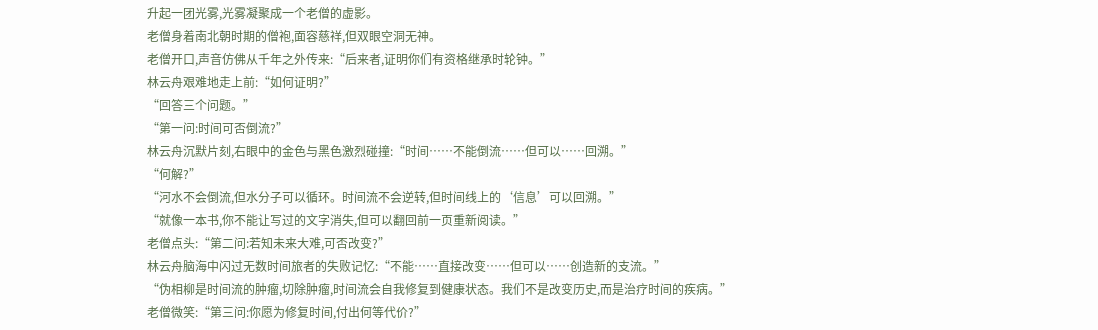升起一团光雾,光雾凝聚成一个老僧的虚影。
老僧身着南北朝时期的僧袍,面容慈祥,但双眼空洞无神。
老僧开口,声音仿佛从千年之外传来:“后来者,证明你们有资格继承时轮钟。”
林云舟艰难地走上前:“如何证明?”
“回答三个问题。”
“第一问:时间可否倒流?”
林云舟沉默片刻,右眼中的金色与黑色激烈碰撞:“时间……不能倒流……但可以……回溯。”
“何解?”
“河水不会倒流,但水分子可以循环。时间流不会逆转,但时间线上的‘信息’可以回溯。”
“就像一本书,你不能让写过的文字消失,但可以翻回前一页重新阅读。”
老僧点头:“第二问:若知未来大难,可否改变?”
林云舟脑海中闪过无数时间旅者的失败记忆:“不能……直接改变……但可以……创造新的支流。”
“伪相柳是时间流的肿瘤,切除肿瘤,时间流会自我修复到健康状态。我们不是改变历史,而是治疗时间的疾病。”
老僧微笑:“第三问:你愿为修复时间,付出何等代价?”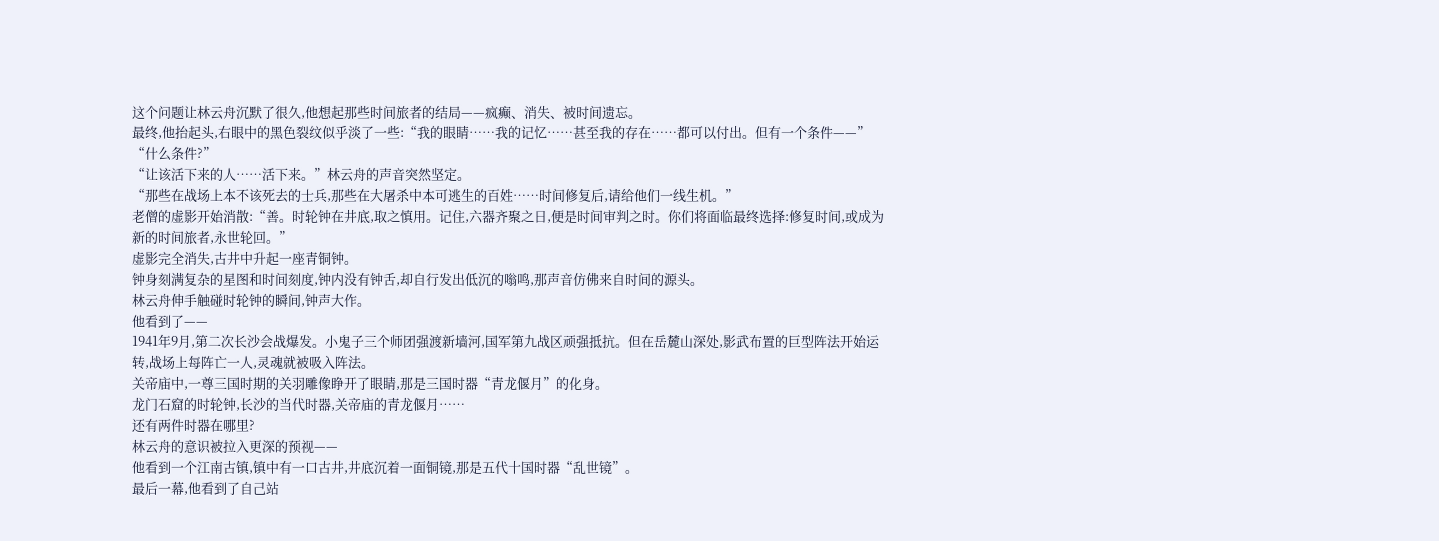这个问题让林云舟沉默了很久,他想起那些时间旅者的结局——疯癫、消失、被时间遗忘。
最终,他抬起头,右眼中的黑色裂纹似乎淡了一些:“我的眼睛……我的记忆……甚至我的存在……都可以付出。但有一个条件——”
“什么条件?”
“让该活下来的人……活下来。”林云舟的声音突然坚定。
“那些在战场上本不该死去的士兵,那些在大屠杀中本可逃生的百姓……时间修复后,请给他们一线生机。”
老僧的虚影开始消散:“善。时轮钟在井底,取之慎用。记住,六器齐聚之日,便是时间审判之时。你们将面临最终选择:修复时间,或成为新的时间旅者,永世轮回。”
虚影完全消失,古井中升起一座青铜钟。
钟身刻满复杂的星图和时间刻度,钟内没有钟舌,却自行发出低沉的嗡鸣,那声音仿佛来自时间的源头。
林云舟伸手触碰时轮钟的瞬间,钟声大作。
他看到了——
1941年9月,第二次长沙会战爆发。小鬼子三个师团强渡新墙河,国军第九战区顽强抵抗。但在岳麓山深处,影武布置的巨型阵法开始运转,战场上每阵亡一人,灵魂就被吸入阵法。
关帝庙中,一尊三国时期的关羽雕像睁开了眼睛,那是三国时器“青龙偃月”的化身。
龙门石窟的时轮钟,长沙的当代时器,关帝庙的青龙偃月……
还有两件时器在哪里?
林云舟的意识被拉入更深的预视——
他看到一个江南古镇,镇中有一口古井,井底沉着一面铜镜,那是五代十国时器“乱世镜”。
最后一幕,他看到了自己站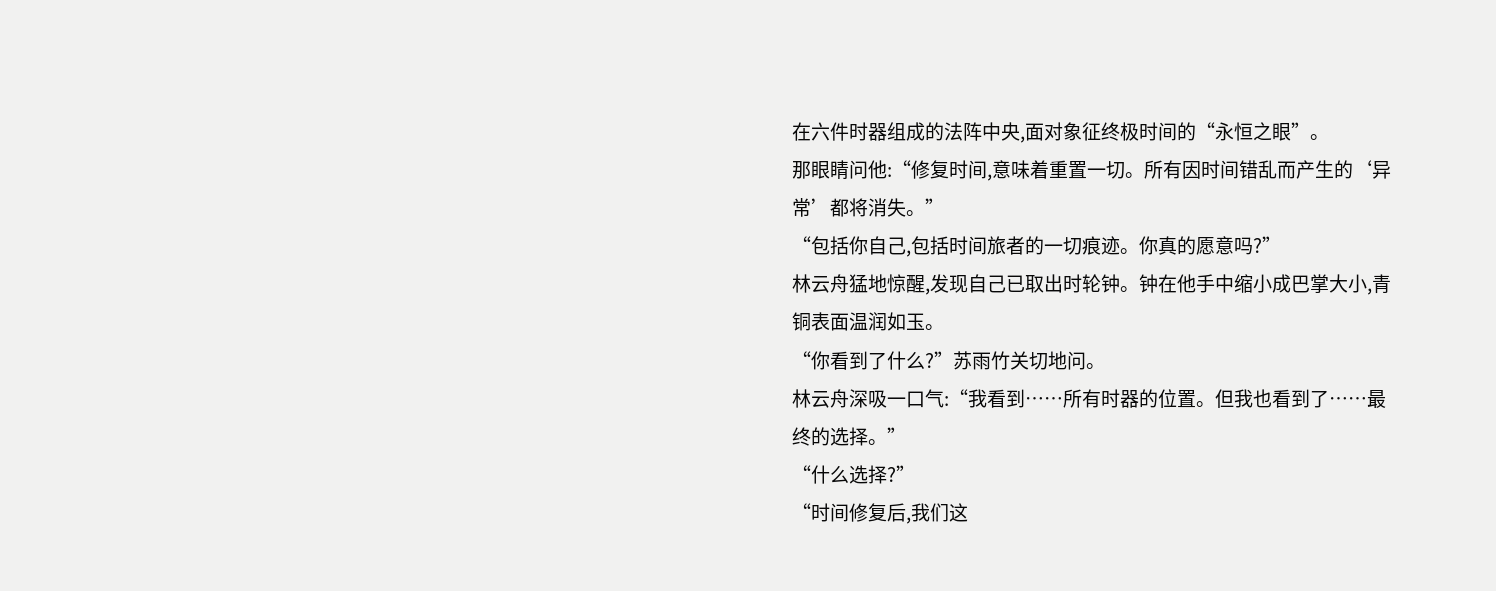在六件时器组成的法阵中央,面对象征终极时间的“永恒之眼”。
那眼睛问他:“修复时间,意味着重置一切。所有因时间错乱而产生的‘异常’都将消失。”
“包括你自己,包括时间旅者的一切痕迹。你真的愿意吗?”
林云舟猛地惊醒,发现自己已取出时轮钟。钟在他手中缩小成巴掌大小,青铜表面温润如玉。
“你看到了什么?”苏雨竹关切地问。
林云舟深吸一口气:“我看到……所有时器的位置。但我也看到了……最终的选择。”
“什么选择?”
“时间修复后,我们这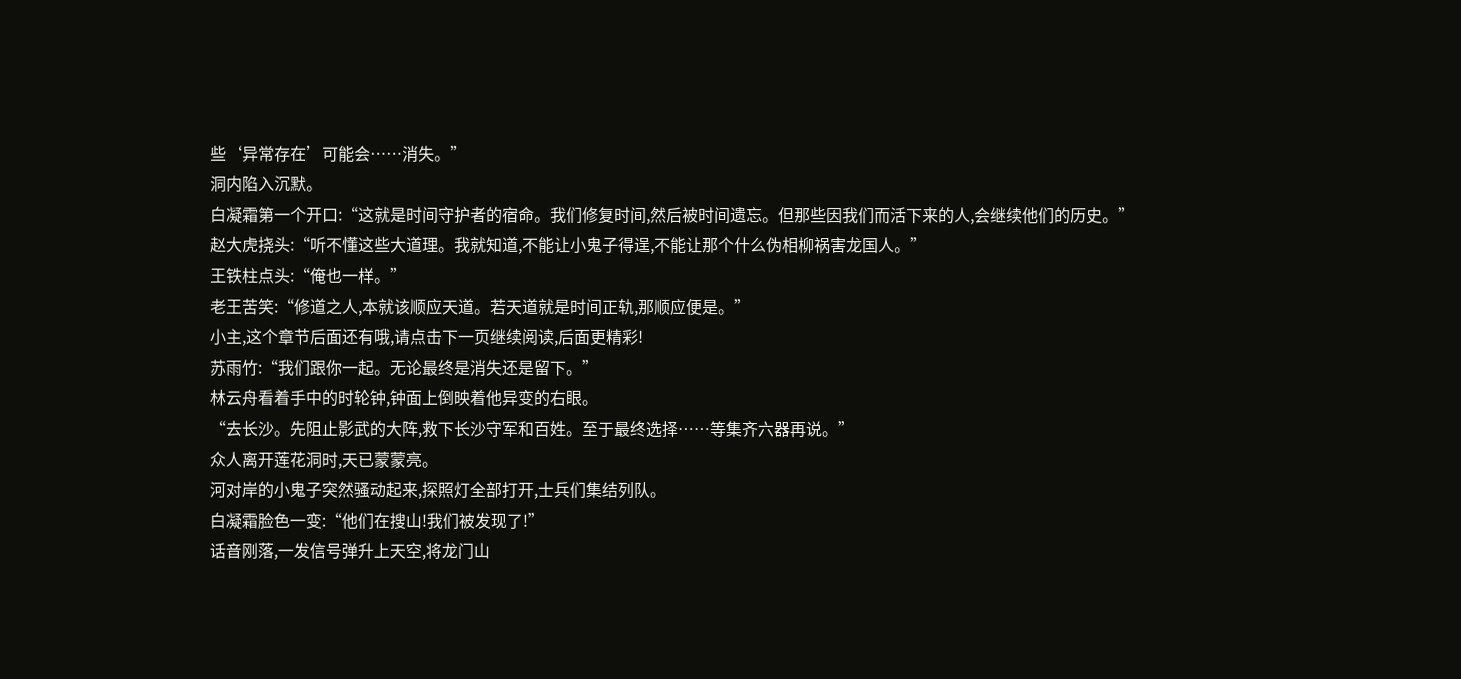些‘异常存在’可能会……消失。”
洞内陷入沉默。
白凝霜第一个开口:“这就是时间守护者的宿命。我们修复时间,然后被时间遗忘。但那些因我们而活下来的人,会继续他们的历史。”
赵大虎挠头:“听不懂这些大道理。我就知道,不能让小鬼子得逞,不能让那个什么伪相柳祸害龙国人。”
王铁柱点头:“俺也一样。”
老王苦笑:“修道之人,本就该顺应天道。若天道就是时间正轨,那顺应便是。”
小主,这个章节后面还有哦,请点击下一页继续阅读,后面更精彩!
苏雨竹:“我们跟你一起。无论最终是消失还是留下。”
林云舟看着手中的时轮钟,钟面上倒映着他异变的右眼。
“去长沙。先阻止影武的大阵,救下长沙守军和百姓。至于最终选择……等集齐六器再说。”
众人离开莲花洞时,天已蒙蒙亮。
河对岸的小鬼子突然骚动起来,探照灯全部打开,士兵们集结列队。
白凝霜脸色一变:“他们在搜山!我们被发现了!”
话音刚落,一发信号弹升上天空,将龙门山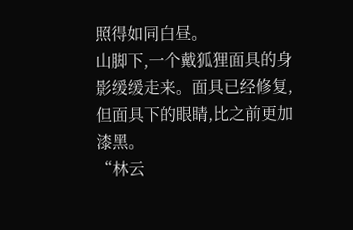照得如同白昼。
山脚下,一个戴狐狸面具的身影缓缓走来。面具已经修复,但面具下的眼睛,比之前更加漆黑。
“林云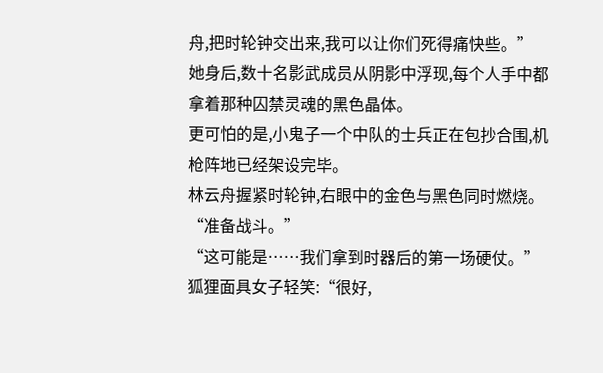舟,把时轮钟交出来,我可以让你们死得痛快些。”
她身后,数十名影武成员从阴影中浮现,每个人手中都拿着那种囚禁灵魂的黑色晶体。
更可怕的是,小鬼子一个中队的士兵正在包抄合围,机枪阵地已经架设完毕。
林云舟握紧时轮钟,右眼中的金色与黑色同时燃烧。
“准备战斗。”
“这可能是……我们拿到时器后的第一场硬仗。”
狐狸面具女子轻笑:“很好,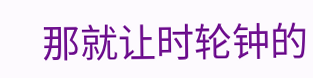那就让时轮钟的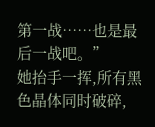第一战……也是最后一战吧。”
她抬手一挥,所有黑色晶体同时破碎,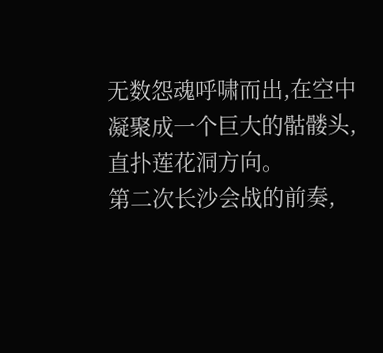无数怨魂呼啸而出,在空中凝聚成一个巨大的骷髅头,直扑莲花洞方向。
第二次长沙会战的前奏,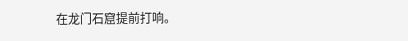在龙门石窟提前打响。